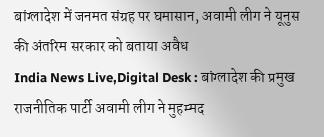बांग्लादेश में जनमत संग्रह पर घमासान, अवामी लीग ने यूनुस की अंतरिम सरकार को बताया अवैध
India News Live,Digital Desk : बांग्लादेश की प्रमुख राजनीतिक पार्टी अवामी लीग ने मुहम्मद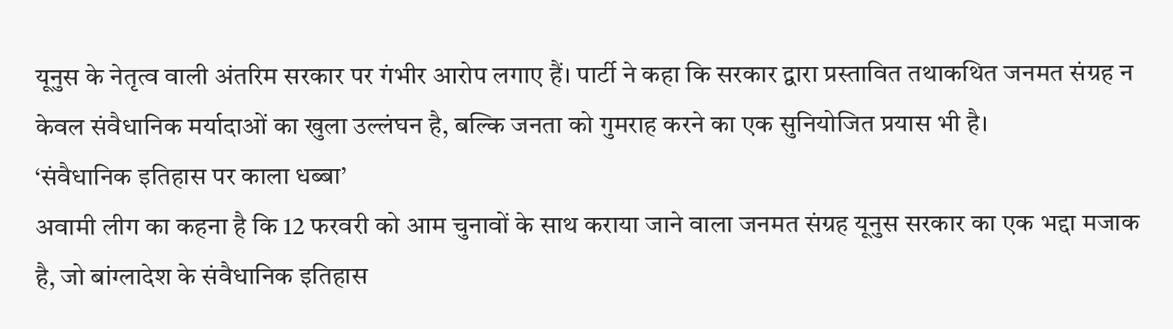यूनुस के नेतृत्व वाली अंतरिम सरकार पर गंभीर आरोप लगाए हैं। पार्टी ने कहा कि सरकार द्वारा प्रस्तावित तथाकथित जनमत संग्रह न केवल संवैधानिक मर्यादाओं का खुला उल्लंघन है, बल्कि जनता को गुमराह करने का एक सुनियोजित प्रयास भी है।
‘संवैधानिक इतिहास पर काला धब्बा’
अवामी लीग का कहना है कि 12 फरवरी को आम चुनावों के साथ कराया जाने वाला जनमत संग्रह यूनुस सरकार का एक भद्दा मजाक है, जो बांग्लादेश के संवैधानिक इतिहास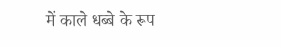में काले धब्बे के रूप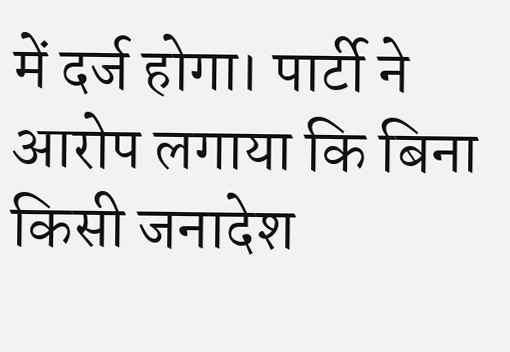में दर्ज होगा। पार्टी ने आरोप लगाया कि बिना किसी जनादेश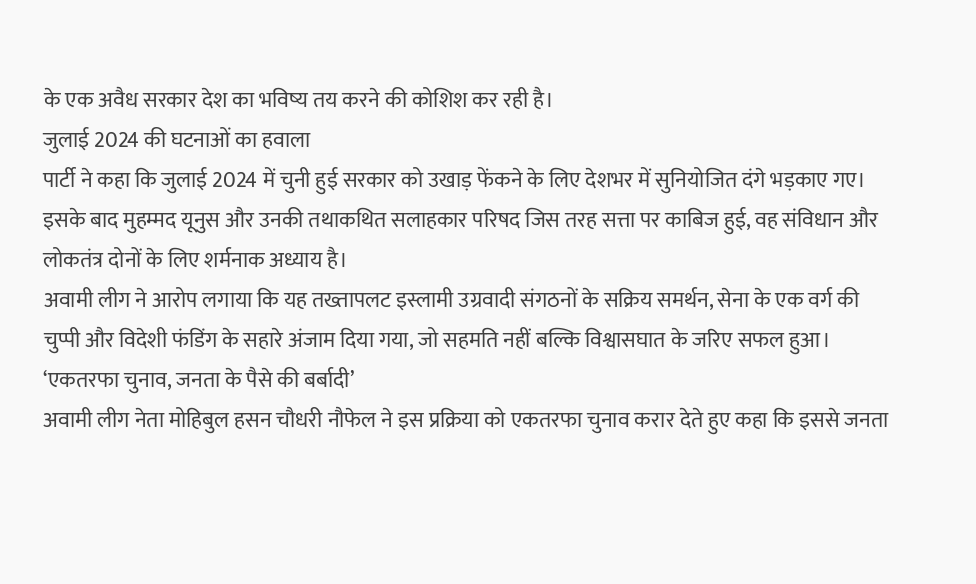के एक अवैध सरकार देश का भविष्य तय करने की कोशिश कर रही है।
जुलाई 2024 की घटनाओं का हवाला
पार्टी ने कहा कि जुलाई 2024 में चुनी हुई सरकार को उखाड़ फेंकने के लिए देशभर में सुनियोजित दंगे भड़काए गए। इसके बाद मुहम्मद यूनुस और उनकी तथाकथित सलाहकार परिषद जिस तरह सत्ता पर काबिज हुई, वह संविधान और लोकतंत्र दोनों के लिए शर्मनाक अध्याय है।
अवामी लीग ने आरोप लगाया कि यह तख्तापलट इस्लामी उग्रवादी संगठनों के सक्रिय समर्थन, सेना के एक वर्ग की चुप्पी और विदेशी फंडिंग के सहारे अंजाम दिया गया, जो सहमति नहीं बल्कि विश्वासघात के जरिए सफल हुआ।
‘एकतरफा चुनाव, जनता के पैसे की बर्बादी’
अवामी लीग नेता मोहिबुल हसन चौधरी नौफेल ने इस प्रक्रिया को एकतरफा चुनाव करार देते हुए कहा कि इससे जनता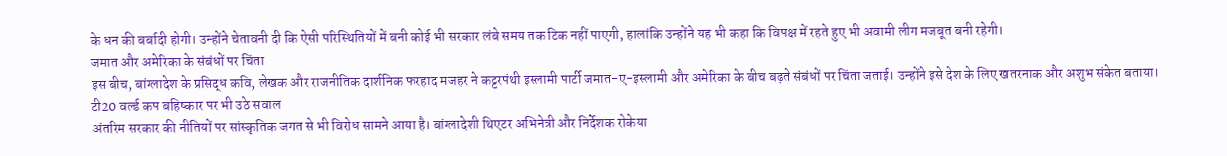के धन की बर्बादी होगी। उन्होंने चेतावनी दी कि ऐसी परिस्थितियों में बनी कोई भी सरकार लंबे समय तक टिक नहीं पाएगी, हालांकि उन्होंने यह भी कहा कि विपक्ष में रहते हुए भी अवामी लीग मजबूत बनी रहेगी।
जमात और अमेरिका के संबंधों पर चिंता
इस बीच, बांग्लादेश के प्रसिद्ध कवि, लेखक और राजनीतिक दार्शनिक फरहाद मजहर ने कट्टरपंथी इस्लामी पार्टी जमात-ए-इस्लामी और अमेरिका के बीच बढ़ते संबंधों पर चिंता जताई। उन्होंने इसे देश के लिए खतरनाक और अशुभ संकेत बताया।
टी20 वर्ल्ड कप बहिष्कार पर भी उठे सवाल
अंतरिम सरकार की नीतियों पर सांस्कृतिक जगत से भी विरोध सामने आया है। बांग्लादेशी थिएटर अभिनेत्री और निर्देशक रोकेया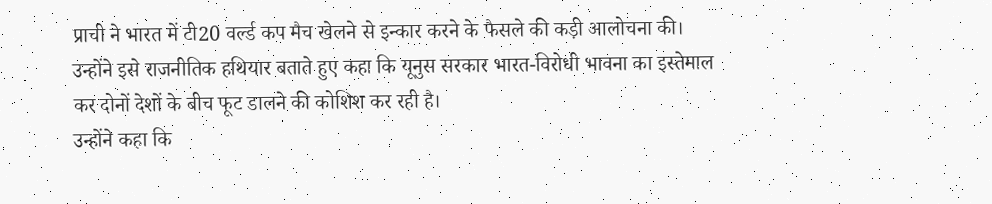प्राची ने भारत में टी20 वर्ल्ड कप मैच खेलने से इन्कार करने के फैसले की कड़ी आलोचना की। उन्होंने इसे राजनीतिक हथियार बताते हुए कहा कि यूनुस सरकार भारत-विरोधी भावना का इस्तेमाल कर दोनों देशों के बीच फूट डालने की कोशिश कर रही है।
उन्होंने कहा कि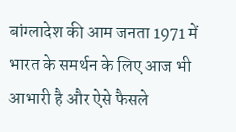बांग्लादेश की आम जनता 1971 में भारत के समर्थन के लिए आज भी आभारी है और ऐसे फैसले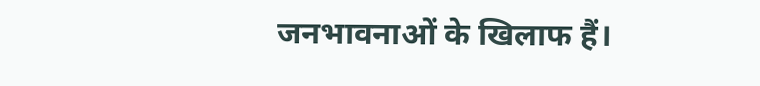जनभावनाओं के खिलाफ हैं।